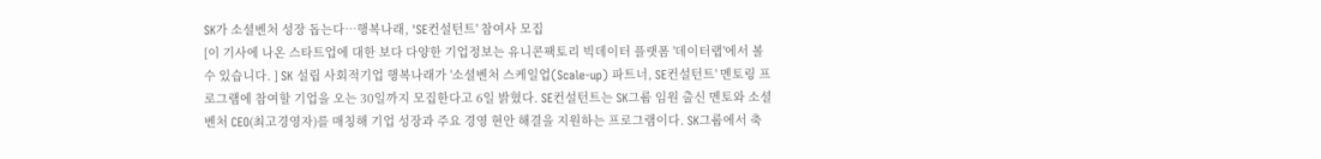SK가 소셜벤처 성장 돕는다…행복나래, 'SE컨설턴트' 참여사 모집
[이 기사에 나온 스타트업에 대한 보다 다양한 기업정보는 유니콘팩토리 빅데이터 플랫폼 '데이터랩'에서 볼 수 있습니다. ] SK 설립 사회적기업 행복나래가 '소셜벤처 스케일업(Scale-up) 파트너, SE컨설턴트' 멘토링 프로그램에 참여할 기업을 오는 30일까지 모집한다고 6일 밝혔다. SE컨설턴트는 SK그룹 임원 출신 멘토와 소셜벤처 CEO(최고경영자)를 매칭해 기업 성장과 주요 경영 현안 해결을 지원하는 프로그램이다. SK그룹에서 축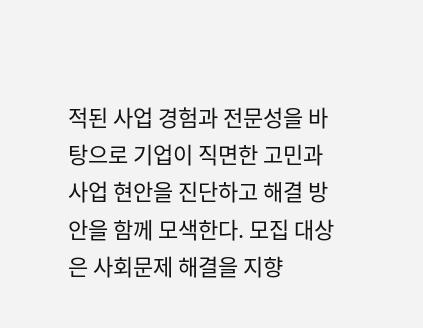적된 사업 경험과 전문성을 바탕으로 기업이 직면한 고민과 사업 현안을 진단하고 해결 방안을 함께 모색한다. 모집 대상은 사회문제 해결을 지향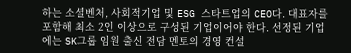하는 소셜벤처, 사회적기업 및 ESG 스타트업의 CEO다. 대표자를 포함해 최소 2인 이상으로 구성된 기업이어야 한다. 선정된 기업에는 SK그룹 임원 출신 전담 멘토의 경영 컨설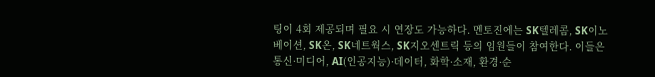팅이 4회 제공되며 필요 시 연장도 가능하다. 멘토진에는 SK텔레콤, SK이노베이션, SK온, SK네트웍스, SK지오센트릭 등의 임원들이 참여한다. 이들은 통신·미디어, AI(인공지능)·데이터, 화학·소재, 환경·순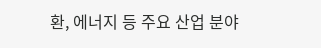환, 에너지 등 주요 산업 분야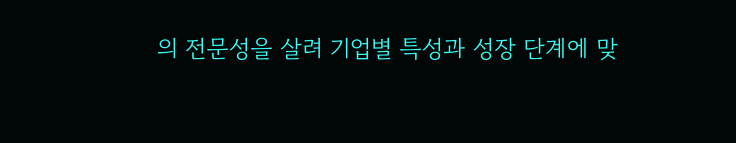의 전문성을 살려 기업별 특성과 성장 단계에 맞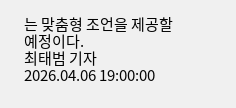는 맞춤형 조언을 제공할 예정이다.
최태범 기자
2026.04.06 19:00:00